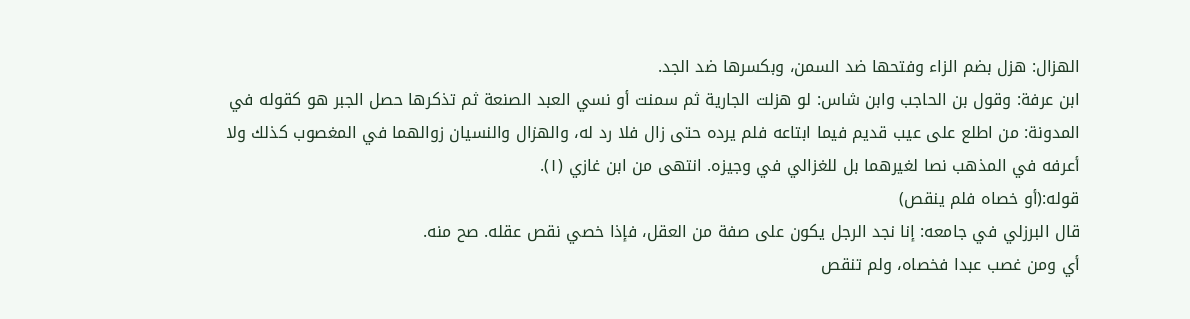الهزال: هزل بضم الزاء وفتحها ضد السمن، وبكسرها ضد الجد.
ابن عرفة: وقول بن الحاجب وابن شاس: لو هزلت الجارية ثم سمنت أو نسي العبد الصنعة ثم تذكرها حصل الجبر هو كقوله في المدونة: من اطلع على عيب قديم فيما ابتاعه فلم يرده حتى زال فلا رد له، والهزال والنسيان زوالهما في المغصوب كذلك ولا أعرفه في المذهب نصا لغيرهما بل للغزالي في وجيزه. انتهى من ابن غازي (١).
قوله:(أو خصاه فلم ينقص)
قال البرزلي في جامعه: إنا نجد الرجل يكون على صفة من العقل، فإذا خصي نقص عقله. صح منه.
أي ومن غصب عبدا فخصاه، ولم تنقص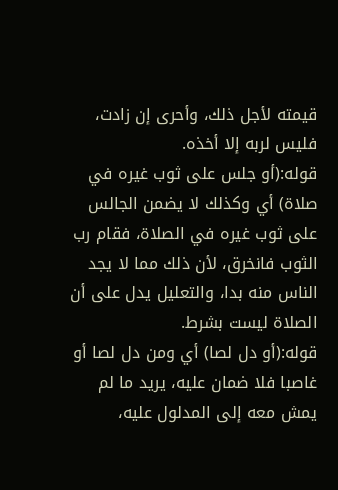قيمته لأجل ذلك، وأحرى إن زادت، فليس لربه إلا أخذه.
قوله:(أو جلس على ثوب غيره في صلاة) أي وكذلك لا يضمن الجالس على ثوب غيره في الصلاة، فقام رب الثوب فانخرق، لأن ذلك مما لا يجد الناس منه بدا، والتعليل يدل على أن الصلاة ليست بشرط.
قوله:(أو دل لصا) أي ومن دل لصا أو غاصبا فلا ضمان عليه، يريد ما لم يمش معه إلى المدلول عليه،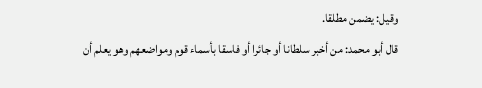وقيل: يضمن مطلقا.
قال أبو محمد: من أخبر سلطانا أو جائرا أو فاسقا بأسماء قوم ومواضعهم وهو يعلم أن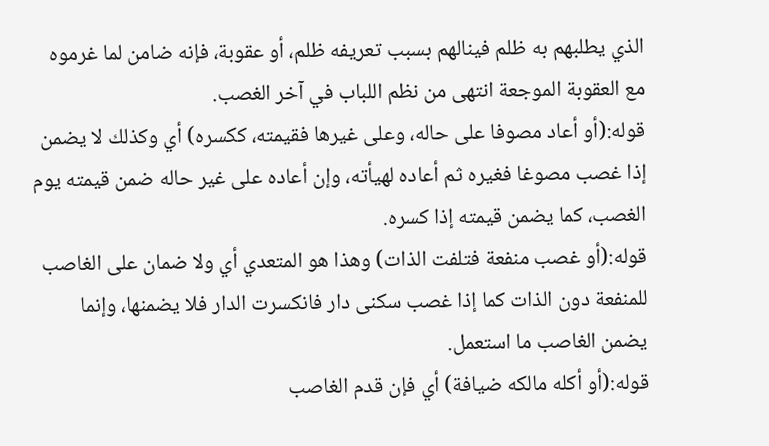الذي يطلبهم به ظلم فينالهم بسبب تعريفه ظلم، أو عقوبة، فإنه ضامن لما غرموه مع العقوبة الموجعة انتهى من نظم اللباب في آخر الغصب.
قوله:(أو أعاد مصوفا على حاله، وعلى غيرها فقيمته، ككسره) أي وكذلك لا يضمن إذا غصب مصوغا فغيره ثم أعاده لهيأته، وإن أعاده على غير حاله ضمن قيمته يوم الغصب، كما يضمن قيمته إذا كسره.
قوله:(أو غصب منفعة فتلفت الذات) وهذا هو المتعدي أي ولا ضمان على الغاصب للمنفعة دون الذات كما إذا غصب سكنى دار فانكسرت الدار فلا يضمنها، وإنما يضمن الغاصب ما استعمل.
قوله:(أو أكله مالكه ضيافة) أي فإن قدم الغاصب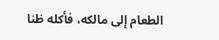الطعام إلى مالكه، فأكله ظنا